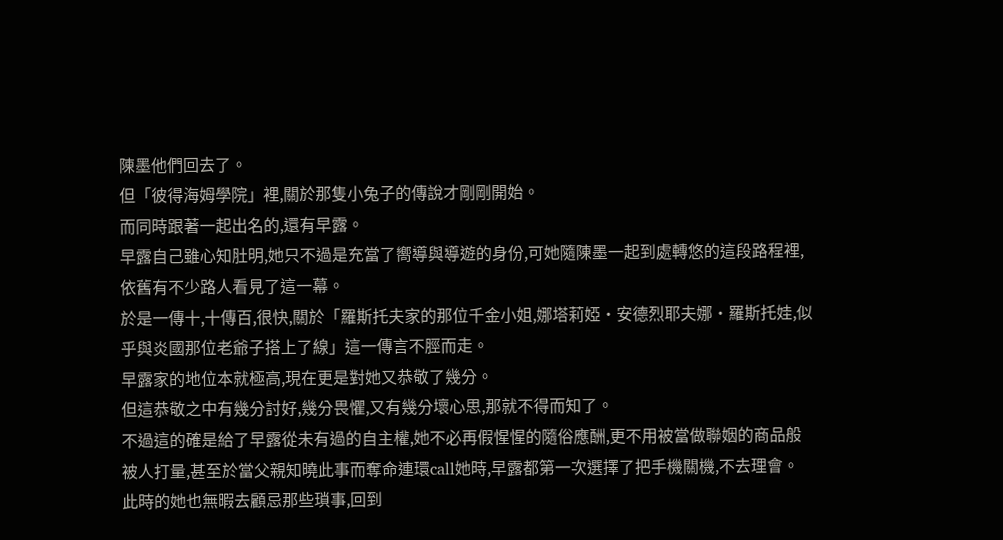陳墨他們回去了。
但「彼得海姆學院」裡,關於那隻小兔子的傳說才剛剛開始。
而同時跟著一起出名的,還有早露。
早露自己雖心知肚明,她只不過是充當了嚮導與導遊的身份,可她隨陳墨一起到處轉悠的這段路程裡,依舊有不少路人看見了這一幕。
於是一傳十,十傳百,很快,關於「羅斯托夫家的那位千金小姐,娜塔莉婭·安德烈耶夫娜·羅斯托娃,似乎與炎國那位老爺子搭上了線」這一傳言不脛而走。
早露家的地位本就極高,現在更是對她又恭敬了幾分。
但這恭敬之中有幾分討好,幾分畏懼,又有幾分壞心思,那就不得而知了。
不過這的確是給了早露從未有過的自主權,她不必再假惺惺的隨俗應酬,更不用被當做聯姻的商品般被人打量,甚至於當父親知曉此事而奪命連環call她時,早露都第一次選擇了把手機關機,不去理會。
此時的她也無暇去顧忌那些瑣事,回到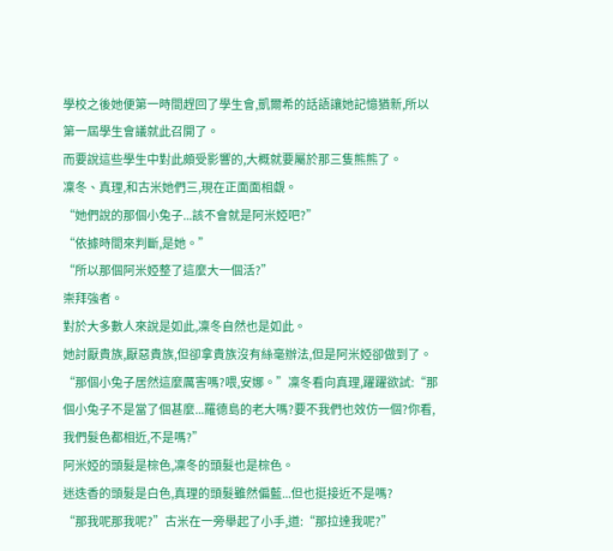學校之後她便第一時間趕回了學生會,凱爾希的話語讓她記憶猶新,所以第一屆學生會議就此召開了。
而要說這些學生中對此頗受影響的,大概就要屬於那三隻熊熊了。
凜冬、真理,和古米她們三,現在正面面相覷。
“她們說的那個小兔子...該不會就是阿米婭吧?”
“依據時間來判斷,是她。”
“所以那個阿米婭整了這麼大一個活?”
崇拜強者。
對於大多數人來說是如此,凜冬自然也是如此。
她討厭貴族,厭惡貴族,但卻拿貴族沒有絲毫辦法,但是阿米婭卻做到了。
“那個小兔子居然這麼厲害嗎?喂,安娜。”凜冬看向真理,躍躍欲試:“那個小兔子不是當了個甚麼...羅德島的老大嗎?要不我們也效仿一個?你看,我們髮色都相近,不是嗎?”
阿米婭的頭髮是棕色,凜冬的頭髮也是棕色。
迷迭香的頭髮是白色,真理的頭髮雖然偏藍...但也挺接近不是嗎?
“那我呢那我呢?”古米在一旁舉起了小手,道:“那拉達我呢?”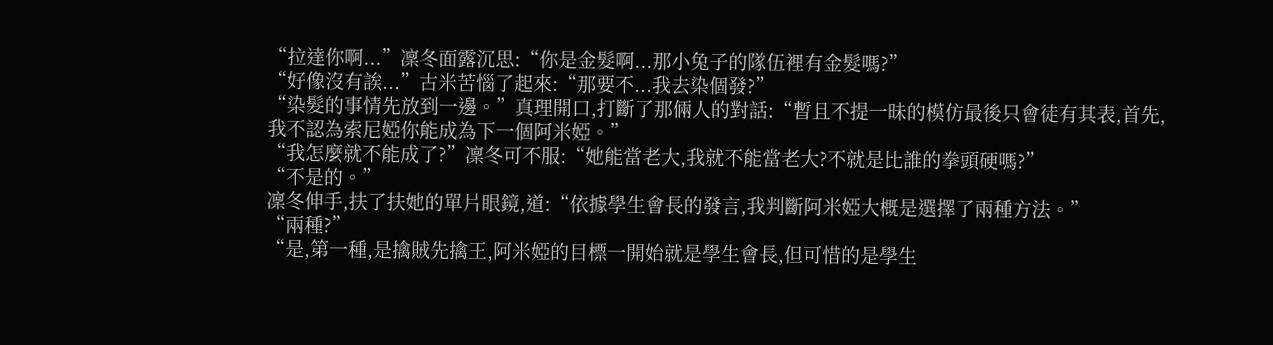“拉達你啊...”凜冬面露沉思:“你是金髮啊...那小兔子的隊伍裡有金髮嗎?”
“好像沒有誒...”古米苦惱了起來:“那要不...我去染個發?”
“染髮的事情先放到一邊。”真理開口,打斷了那倆人的對話:“暫且不提一昧的模仿最後只會徒有其表,首先,我不認為索尼婭你能成為下一個阿米婭。”
“我怎麼就不能成了?”凜冬可不服:“她能當老大,我就不能當老大?不就是比誰的拳頭硬嗎?”
“不是的。”
凜冬伸手,扶了扶她的單片眼鏡,道:“依據學生會長的發言,我判斷阿米婭大概是選擇了兩種方法。”
“兩種?”
“是,第一種,是擒賊先擒王,阿米婭的目標一開始就是學生會長,但可惜的是學生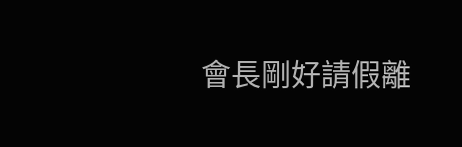會長剛好請假離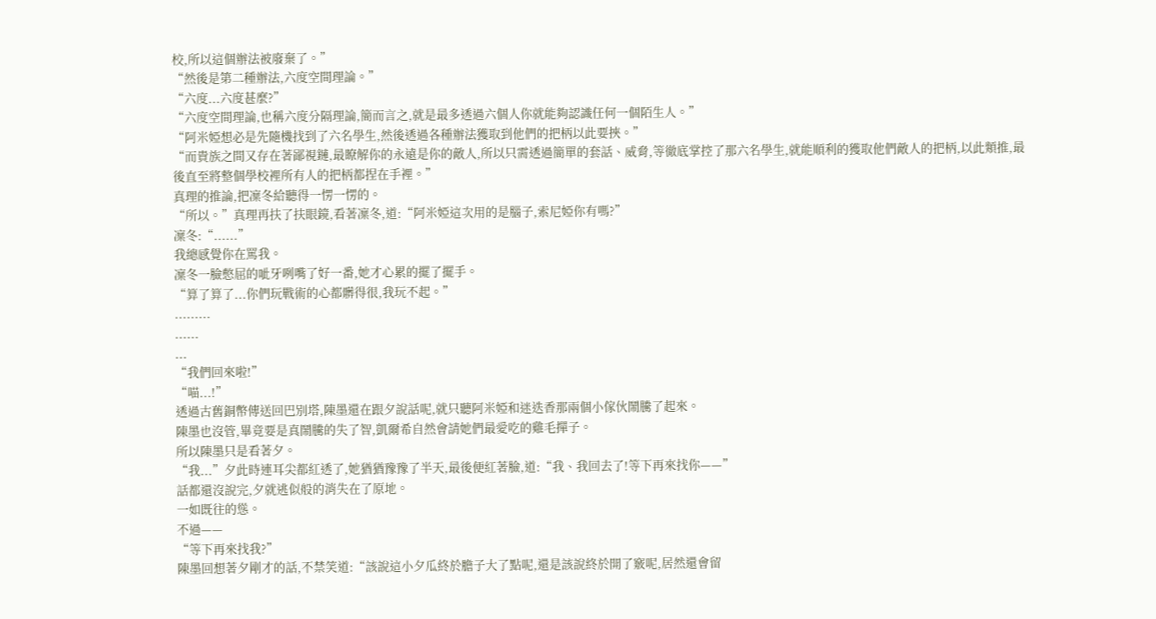校,所以這個辦法被廢棄了。”
“然後是第二種辦法,六度空間理論。”
“六度...六度甚麼?”
“六度空間理論,也稱六度分隔理論,簡而言之,就是最多透過六個人你就能夠認識任何一個陌生人。”
“阿米婭想必是先隨機找到了六名學生,然後透過各種辦法獲取到他們的把柄以此要挾。”
“而貴族之間又存在著鄙視鏈,最瞭解你的永遠是你的敵人,所以只需透過簡單的套話、威脅,等徹底掌控了那六名學生,就能順利的獲取他們敵人的把柄,以此類推,最後直至將整個學校裡所有人的把柄都捏在手裡。”
真理的推論,把凜冬給聽得一愣一愣的。
“所以。”真理再扶了扶眼鏡,看著凜冬,道:“阿米婭這次用的是腦子,索尼婭你有嗎?”
凜冬:“......”
我總感覺你在罵我。
凜冬一臉憋屈的呲牙咧嘴了好一番,她才心累的擺了擺手。
“算了算了...你們玩戰術的心都髒得很,我玩不起。”
.........
......
...
“我們回來啦!”
“喵...!”
透過古舊銅幣傳送回巴別塔,陳墨還在跟夕說話呢,就只聽阿米婭和迷迭香那兩個小傢伙鬧騰了起來。
陳墨也沒管,畢竟要是真鬧騰的失了智,凱爾希自然會請她們最愛吃的雞毛撣子。
所以陳墨只是看著夕。
“我...”夕此時連耳尖都紅透了,她猶猶豫豫了半天,最後便紅著臉,道:“我、我回去了!等下再來找你——”
話都還沒說完,夕就逃似般的消失在了原地。
一如既往的慫。
不過——
“等下再來找我?”
陳墨回想著夕剛才的話,不禁笑道:“該說這小夕瓜終於膽子大了點呢,還是該說終於開了竅呢,居然還會留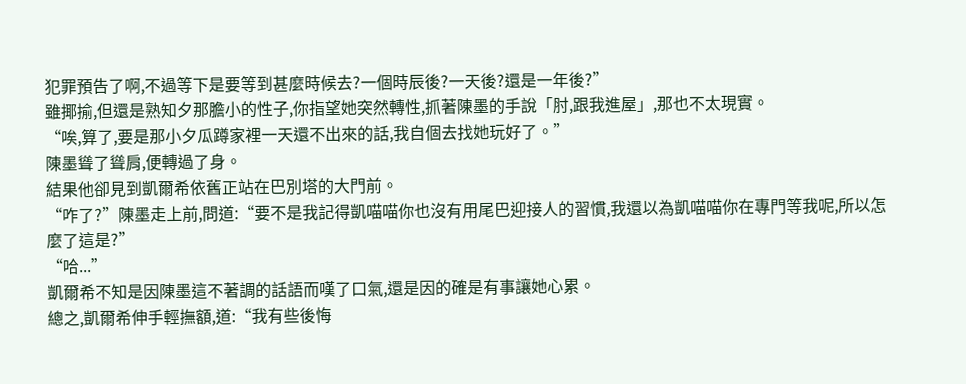犯罪預告了啊,不過等下是要等到甚麼時候去?一個時辰後?一天後?還是一年後?”
雖揶揄,但還是熟知夕那膽小的性子,你指望她突然轉性,抓著陳墨的手說「肘,跟我進屋」,那也不太現實。
“唉,算了,要是那小夕瓜蹲家裡一天還不出來的話,我自個去找她玩好了。”
陳墨聳了聳肩,便轉過了身。
結果他卻見到凱爾希依舊正站在巴別塔的大門前。
“咋了?”陳墨走上前,問道:“要不是我記得凱喵喵你也沒有用尾巴迎接人的習慣,我還以為凱喵喵你在專門等我呢,所以怎麼了這是?”
“哈...”
凱爾希不知是因陳墨這不著調的話語而嘆了口氣,還是因的確是有事讓她心累。
總之,凱爾希伸手輕撫額,道:“我有些後悔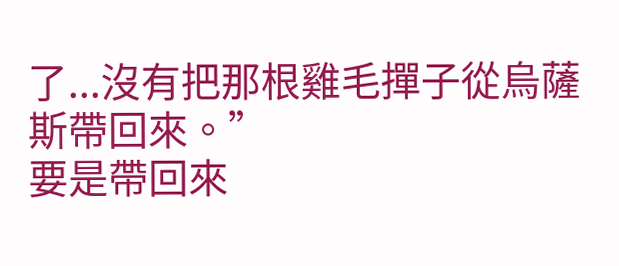了...沒有把那根雞毛撣子從烏薩斯帶回來。”
要是帶回來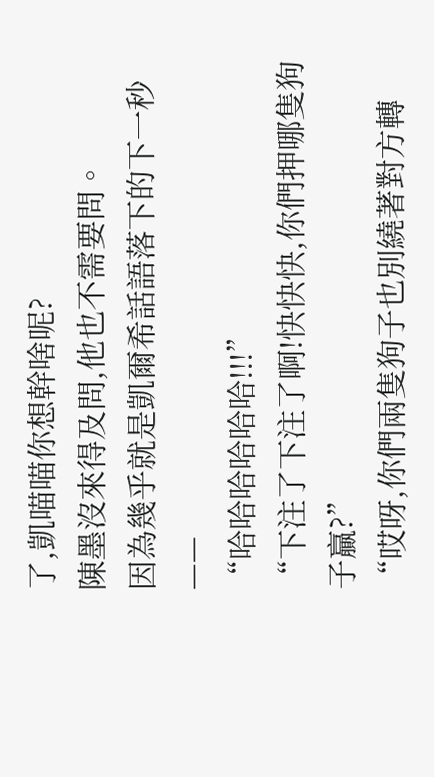了,凱喵喵你想幹啥呢?
陳墨沒來得及問,他也不需要問。
因為幾乎就是凱爾希話語落下的下一秒——
“哈哈哈哈哈哈!!!”
“下注了下注了啊!快快快,你們押哪隻狗子贏?”
“哎呀,你們兩隻狗子也別繞著對方轉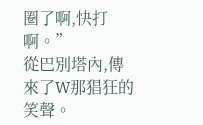圈了啊,快打啊。”
從巴別塔內,傳來了W那猖狂的笑聲。